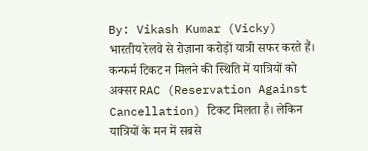By: Vikash Kumar (Vicky)
भारतीय रेलवे से रोज़ाना करोड़ों यात्री सफर करते हैं। कन्फर्म टिकट न मिलने की स्थिति में यात्रियों को अक्सर RAC (Reservation Against Cancellation) टिकट मिलता है। लेकिन यात्रियों के मन में सबसे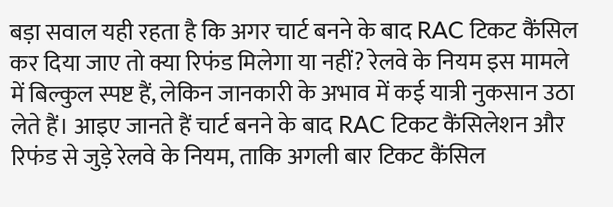बड़ा सवाल यही रहता है कि अगर चार्ट बनने के बाद RAC टिकट कैंसिल कर दिया जाए तो क्या रिफंड मिलेगा या नहीं? रेलवे के नियम इस मामले में बिल्कुल स्पष्ट हैं, लेकिन जानकारी के अभाव में कई यात्री नुकसान उठा लेते हैं। आइए जानते हैं चार्ट बनने के बाद RAC टिकट कैंसिलेशन और रिफंड से जुड़े रेलवे के नियम, ताकि अगली बार टिकट कैंसिल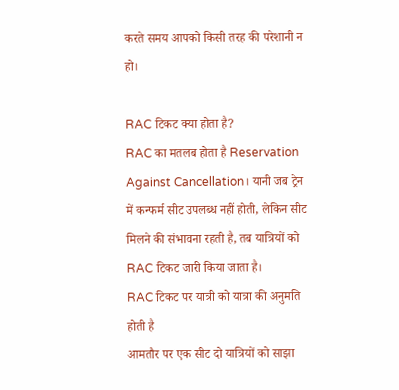करते समय आपको किसी तरह की परेशानी न हो।

RAC टिकट क्या होता है?
RAC का मतलब होता है Reservation Against Cancellation। यानी जब ट्रेन में कन्फर्म सीट उपलब्ध नहीं होती, लेकिन सीट मिलने की संभावना रहती है, तब यात्रियों को RAC टिकट जारी किया जाता है।
RAC टिकट पर यात्री को यात्रा की अनुमति होती है
आमतौर पर एक सीट दो यात्रियों को साझा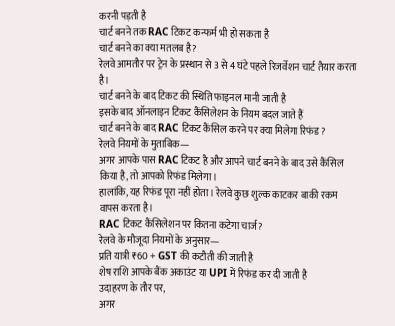करनी पड़ती है
चार्ट बनने तक RAC टिकट कन्फर्म भी हो सकता है
चार्ट बनने का क्या मतलब है?
रेलवे आमतौर पर ट्रेन के प्रस्थान से 3 से 4 घंटे पहले रिजर्वेशन चार्ट तैयार करता है।
चार्ट बनने के बाद टिकट की स्थिति फाइनल मानी जाती है
इसके बाद ऑनलाइन टिकट कैंसिलेशन के नियम बदल जाते हैं
चार्ट बनने के बाद RAC टिकट कैंसिल करने पर क्या मिलेगा रिफंड?
रेलवे नियमों के मुताबिक—
अगर आपके पास RAC टिकट है और आपने चार्ट बनने के बाद उसे कैंसिल किया है, तो आपको रिफंड मिलेगा।
हालांकि, यह रिफंड पूरा नहीं होता। रेलवे कुछ शुल्क काटकर बाकी रकम वापस करता है।
RAC टिकट कैंसिलेशन पर कितना कटेगा चार्ज?
रेलवे के मौजूदा नियमों के अनुसार—
प्रति यात्री ₹60 + GST की कटौती की जाती है
शेष राशि आपके बैंक अकाउंट या UPI में रिफंड कर दी जाती है
उदाहरण के तौर पर,
अगर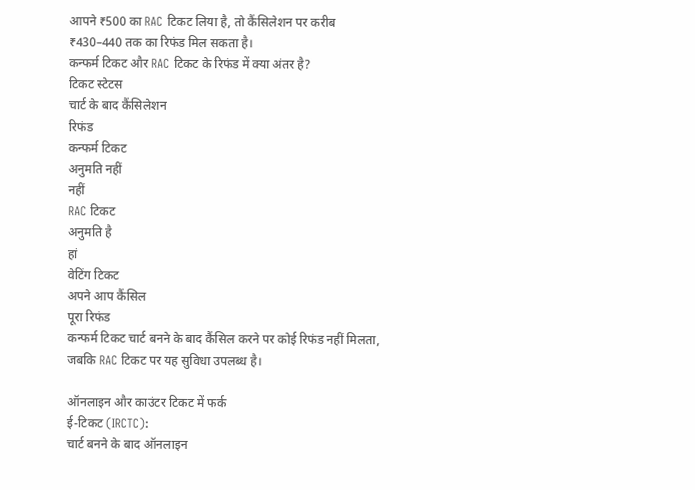आपने ₹500 का RAC टिकट लिया है, तो कैंसिलेशन पर करीब ₹430–440 तक का रिफंड मिल सकता है।
कन्फर्म टिकट और RAC टिकट के रिफंड में क्या अंतर है?
टिकट स्टेटस
चार्ट के बाद कैंसिलेशन
रिफंड
कन्फर्म टिकट
अनुमति नहीं
नहीं
RAC टिकट
अनुमति है
हां
वेटिंग टिकट
अपने आप कैंसिल
पूरा रिफंड
कन्फर्म टिकट चार्ट बनने के बाद कैंसिल करने पर कोई रिफंड नहीं मिलता, जबकि RAC टिकट पर यह सुविधा उपलब्ध है।

ऑनलाइन और काउंटर टिकट में फर्क
ई-टिकट (IRCTC):
चार्ट बनने के बाद ऑनलाइन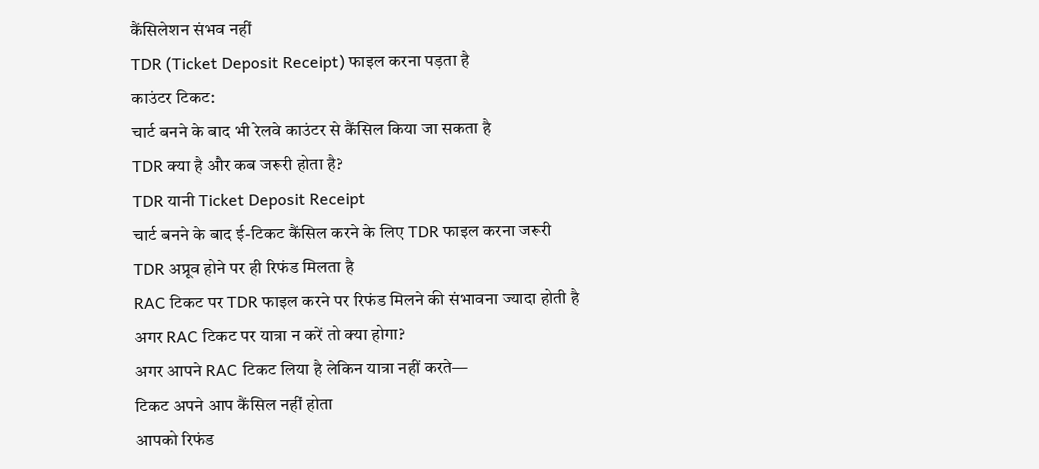कैंसिलेशन संभव नहीं
TDR (Ticket Deposit Receipt) फाइल करना पड़ता है
काउंटर टिकट:
चार्ट बनने के बाद भी रेलवे काउंटर से कैंसिल किया जा सकता है
TDR क्या है और कब जरूरी होता है?
TDR यानी Ticket Deposit Receipt
चार्ट बनने के बाद ई-टिकट कैंसिल करने के लिए TDR फाइल करना जरूरी
TDR अप्रूव होने पर ही रिफंड मिलता है
RAC टिकट पर TDR फाइल करने पर रिफंड मिलने की संभावना ज्यादा होती है
अगर RAC टिकट पर यात्रा न करें तो क्या होगा?
अगर आपने RAC टिकट लिया है लेकिन यात्रा नहीं करते—
टिकट अपने आप कैंसिल नहीं होता
आपको रिफंड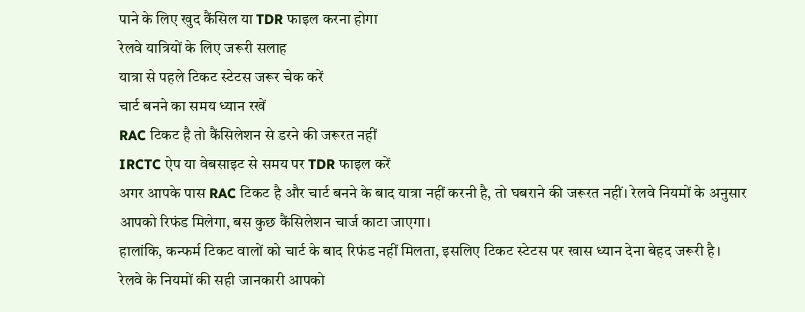पाने के लिए खुद कैंसिल या TDR फाइल करना होगा
रेलवे यात्रियों के लिए जरूरी सलाह
यात्रा से पहले टिकट स्टेटस जरूर चेक करें
चार्ट बनने का समय ध्यान रखें
RAC टिकट है तो कैंसिलेशन से डरने की जरूरत नहीं
IRCTC ऐप या वेबसाइट से समय पर TDR फाइल करें
अगर आपके पास RAC टिकट है और चार्ट बनने के बाद यात्रा नहीं करनी है, तो घबराने की जरूरत नहीं। रेलवे नियमों के अनुसार आपको रिफंड मिलेगा, बस कुछ कैंसिलेशन चार्ज काटा जाएगा।
हालांकि, कन्फर्म टिकट वालों को चार्ट के बाद रिफंड नहीं मिलता, इसलिए टिकट स्टेटस पर खास ध्यान देना बेहद जरूरी है।
रेलवे के नियमों की सही जानकारी आपको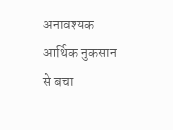अनावश्यक आर्थिक नुकसान से बचा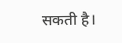सकती है।